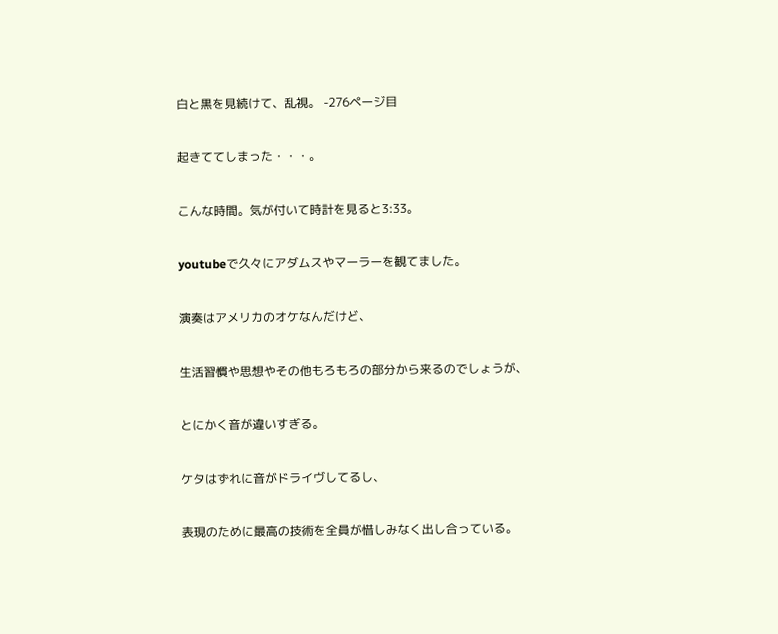白と黒を見続けて、乱視。 -276ページ目

起きててしまった・・・。

こんな時間。気が付いて時計を見ると3:33。

youtubeで久々にアダムスやマーラーを観てました。

演奏はアメリカのオケなんだけど、

生活習慣や思想やその他もろもろの部分から来るのでしょうが、

とにかく音が違いすぎる。

ケタはずれに音がドライヴしてるし、

表現のために最高の技術を全員が惜しみなく出し合っている。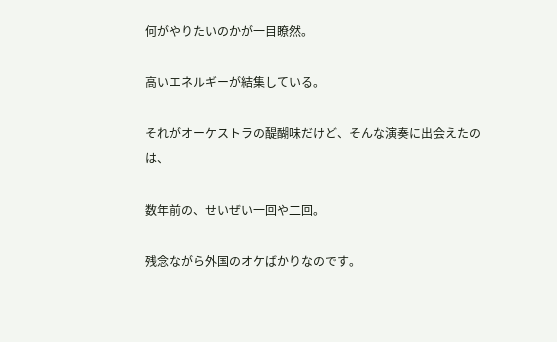何がやりたいのかが一目瞭然。

高いエネルギーが結集している。

それがオーケストラの醍醐味だけど、そんな演奏に出会えたのは、

数年前の、せいぜい一回や二回。

残念ながら外国のオケばかりなのです。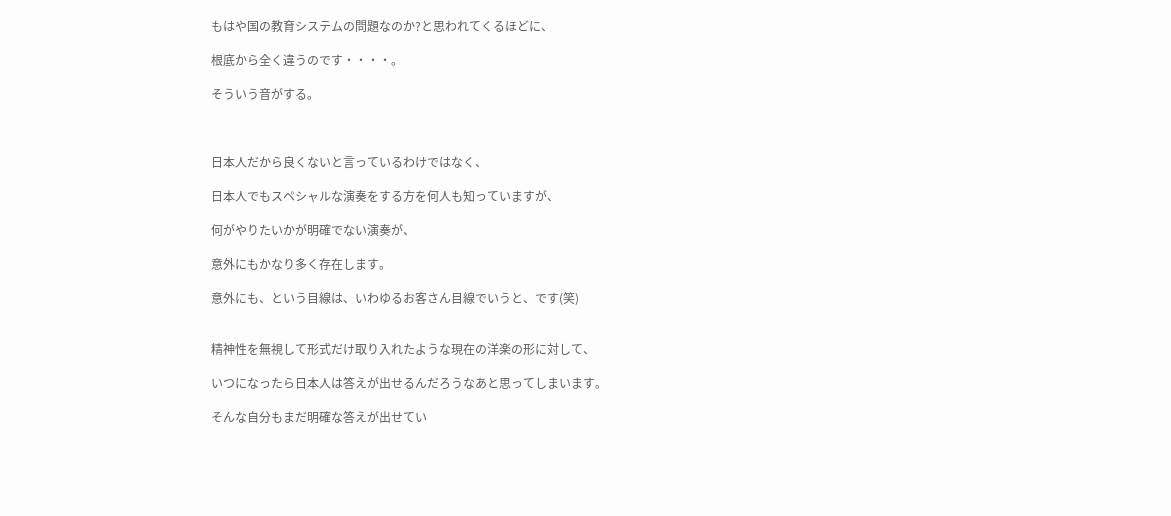もはや国の教育システムの問題なのか?と思われてくるほどに、

根底から全く違うのです・・・・。

そういう音がする。



日本人だから良くないと言っているわけではなく、

日本人でもスペシャルな演奏をする方を何人も知っていますが、

何がやりたいかが明確でない演奏が、

意外にもかなり多く存在します。

意外にも、という目線は、いわゆるお客さん目線でいうと、です(笑)


精神性を無視して形式だけ取り入れたような現在の洋楽の形に対して、

いつになったら日本人は答えが出せるんだろうなあと思ってしまいます。

そんな自分もまだ明確な答えが出せてい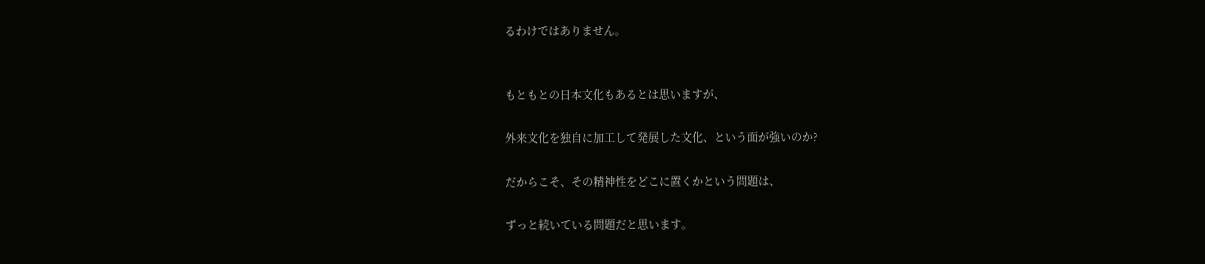るわけではありません。


もともとの日本文化もあるとは思いますが、

外来文化を独自に加工して発展した文化、という面が強いのか?

だからこそ、その精神性をどこに置くかという問題は、

ずっと続いている問題だと思います。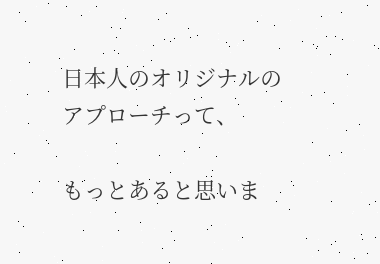日本人のオリジナルのアプローチって、

もっとあると思いま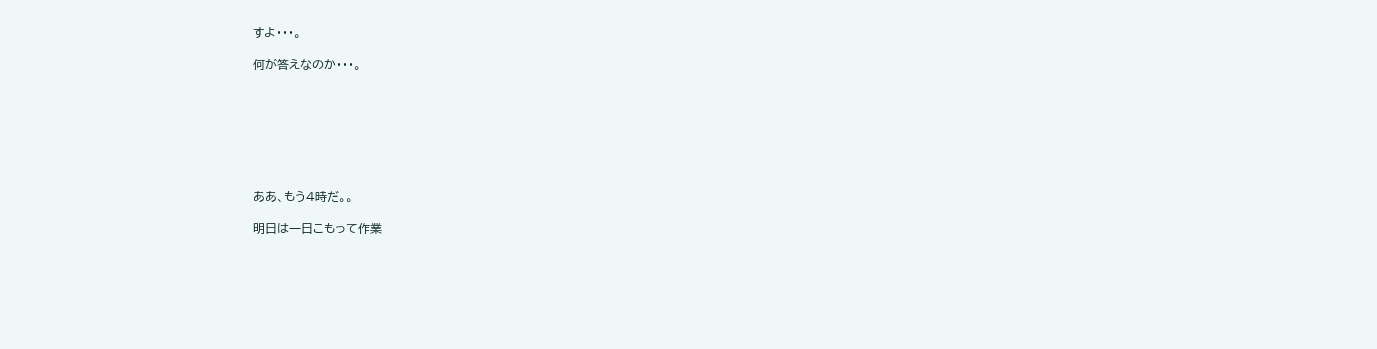すよ・・・。

何が答えなのか・・・。







ああ、もう4時だ。。

明日は一日こもって作業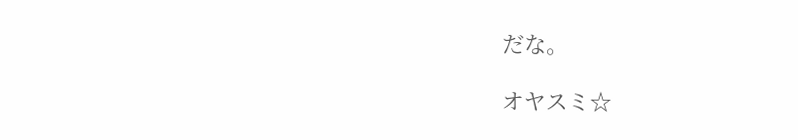だな。

オヤスミ☆